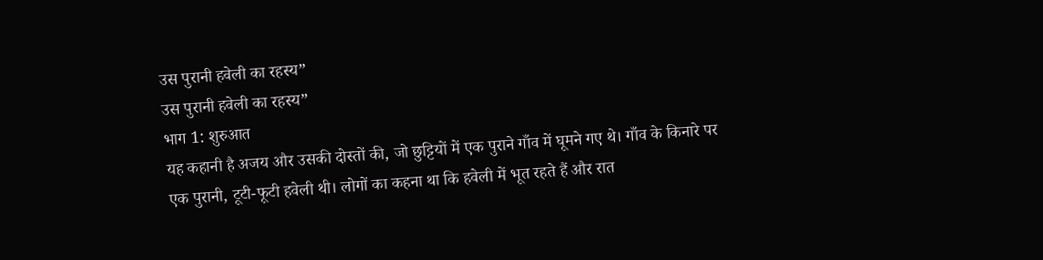उस पुरानी हवेली का रहस्य”
उस पुरानी हवेली का रहस्य”
भाग 1: शुरुआत
यह कहानी है अजय और उसकी दोस्तों की, जो छुट्टियों में एक पुराने गाँव में घूमने गए थे। गाँव के किनारे पर एक पुरानी, टूटी-फूटी हवेली थी। लोगों का कहना था कि हवेली में भूत रहते हैं और रात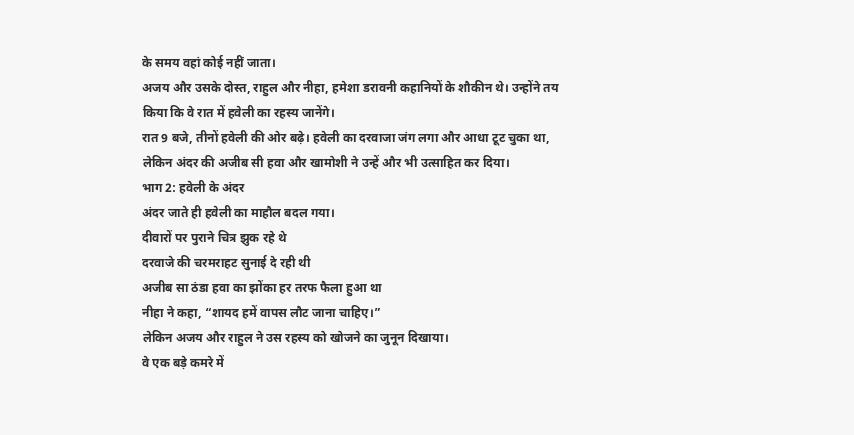के समय वहां कोई नहीं जाता।
अजय और उसके दोस्त, राहुल और नीहा, हमेशा डरावनी कहानियों के शौकीन थे। उन्होंने तय किया कि वे रात में हवेली का रहस्य जानेंगे।
रात 9 बजे, तीनों हवेली की ओर बढ़े। हवेली का दरवाजा जंग लगा और आधा टूट चुका था, लेकिन अंदर की अजीब सी हवा और खामोशी ने उन्हें और भी उत्साहित कर दिया।
भाग 2: हवेली के अंदर
अंदर जाते ही हवेली का माहौल बदल गया।
दीवारों पर पुराने चित्र झुक रहे थे
दरवाजे की चरमराहट सुनाई दे रही थी
अजीब सा ठंडा हवा का झोंका हर तरफ फैला हुआ था
नीहा ने कहा, “शायद हमें वापस लौट जाना चाहिए।”
लेकिन अजय और राहुल ने उस रहस्य को खोजने का जुनून दिखाया।
वे एक बड़े कमरे में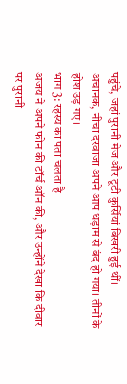पहुंचे, जहां पुरानी मेज और टूटी कुर्सियां बिखरी हुई थीं।
अचानक, नीचा दरवाजा अपने आप धड़ाम से बंद हो गया। तीनों के होश उड़ गए।
भाग 3: रहस्य का पता चलता है
अजय ने अपने फोन की टॉर्च ऑन की, और उन्होंने देखा कि दीवार पर पुरानी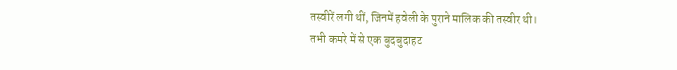तस्वीरें लगी थीं, जिनमें हवेली के पुराने मालिक की तस्वीर थी।
तभी कमरे में से एक बुदबुदाहट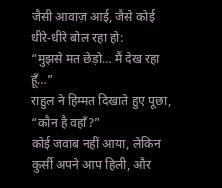जैसी आवाज़ आई, जैसे कोई धीरे-धीरे बोल रहा हो:
“मुझसे मत छेड़ो… मैं देख रहा हूँ…”
राहुल ने हिम्मत दिखाते हुए पूछा, “कौन है वहाँ?”
कोई जवाब नहीं आया, लेकिन कुर्सी अपने आप हिली, और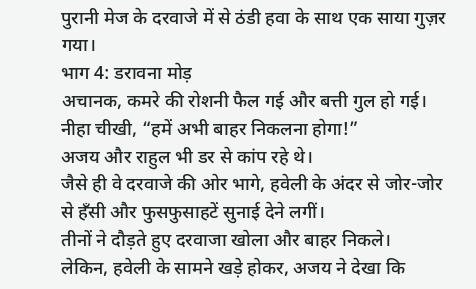पुरानी मेज के दरवाजे में से ठंडी हवा के साथ एक साया गुज़र गया।
भाग 4: डरावना मोड़
अचानक, कमरे की रोशनी फैल गई और बत्ती गुल हो गई।
नीहा चीखी, “हमें अभी बाहर निकलना होगा!”
अजय और राहुल भी डर से कांप रहे थे।
जैसे ही वे दरवाजे की ओर भागे, हवेली के अंदर से जोर-जोर से हँसी और फुसफुसाहटें सुनाई देने लगीं।
तीनों ने दौड़ते हुए दरवाजा खोला और बाहर निकले।
लेकिन, हवेली के सामने खड़े होकर, अजय ने देखा कि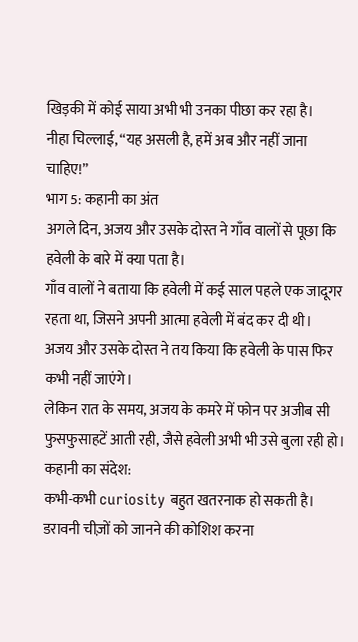खिड़की में कोई साया अभी भी उनका पीछा कर रहा है।
नीहा चिल्लाई, “यह असली है, हमें अब और नहीं जाना चाहिए!”
भाग 5: कहानी का अंत
अगले दिन, अजय और उसके दोस्त ने गाँव वालों से पूछा कि हवेली के बारे में क्या पता है।
गाँव वालों ने बताया कि हवेली में कई साल पहले एक जादूगर रहता था, जिसने अपनी आत्मा हवेली में बंद कर दी थी।
अजय और उसके दोस्त ने तय किया कि हवेली के पास फिर कभी नहीं जाएंगे।
लेकिन रात के समय, अजय के कमरे में फोन पर अजीब सी फुसफुसाहटें आती रही, जैसे हवेली अभी भी उसे बुला रही हो।
कहानी का संदेश:
कभी-कभी curiosity बहुत खतरनाक हो सकती है। डरावनी चीज़ों को जानने की कोशिश करना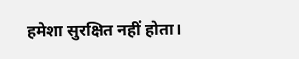हमेशा सुरक्षित नहीं होता।